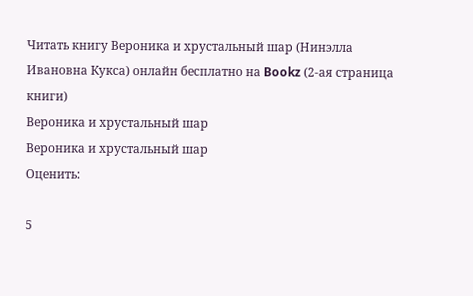Читать книгу Вероника и хрустальный шар (Нинэлла Ивановна Кукса) онлайн бесплатно на Bookz (2-ая страница книги)
Вероника и хрустальный шар
Вероника и хрустальный шар
Оценить:

5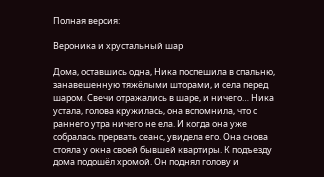Полная версия:

Вероника и хрустальный шар

Дома, оставшись одна, Ника поспешила в спальню, занавешенную тяжёлыми шторами, и села перед шаром. Свечи отражались в шаре, и ничего… Ника устала, голова кружилась, она вспомнила, что с раннего утра ничего не ела. И когда она уже собралась прервать сеанс, увидела его. Она снова стояла у окна своей бывшей квартиры. К подъезду дома подошёл хромой. Он поднял голову и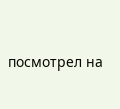посмотрел на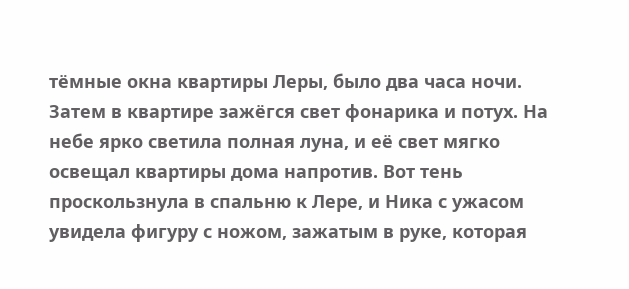тёмные окна квартиры Леры, было два часа ночи. Затем в квартире зажёгся свет фонарика и потух. На небе ярко светила полная луна, и её свет мягко освещал квартиры дома напротив. Вот тень проскользнула в спальню к Лере, и Ника с ужасом увидела фигуру с ножом, зажатым в руке, которая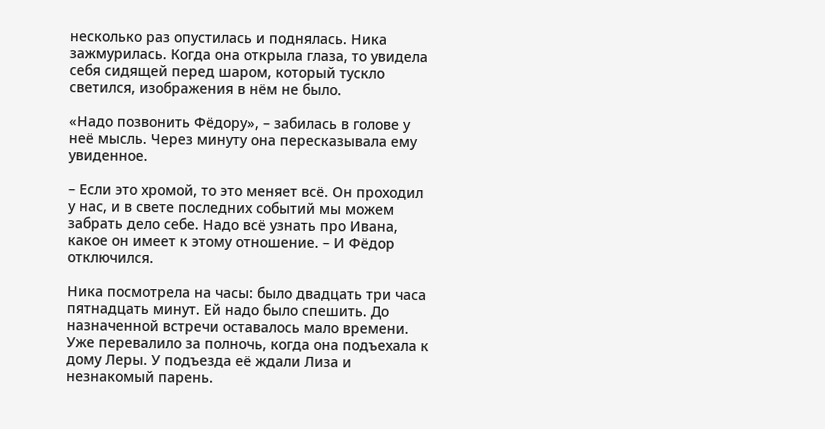несколько раз опустилась и поднялась. Ника зажмурилась. Когда она открыла глаза, то увидела себя сидящей перед шаром, который тускло светился, изображения в нём не было.

«Надо позвонить Фёдору», – забилась в голове у неё мысль. Через минуту она пересказывала ему увиденное.

– Если это хромой, то это меняет всё. Он проходил у нас, и в свете последних событий мы можем забрать дело себе. Надо всё узнать про Ивана, какое он имеет к этому отношение. – И Фёдор отключился.

Ника посмотрела на часы: было двадцать три часа пятнадцать минут. Ей надо было спешить. До назначенной встречи оставалось мало времени. Уже перевалило за полночь, когда она подъехала к дому Леры. У подъезда её ждали Лиза и незнакомый парень.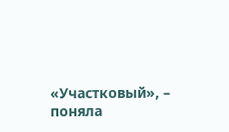«Участковый», – поняла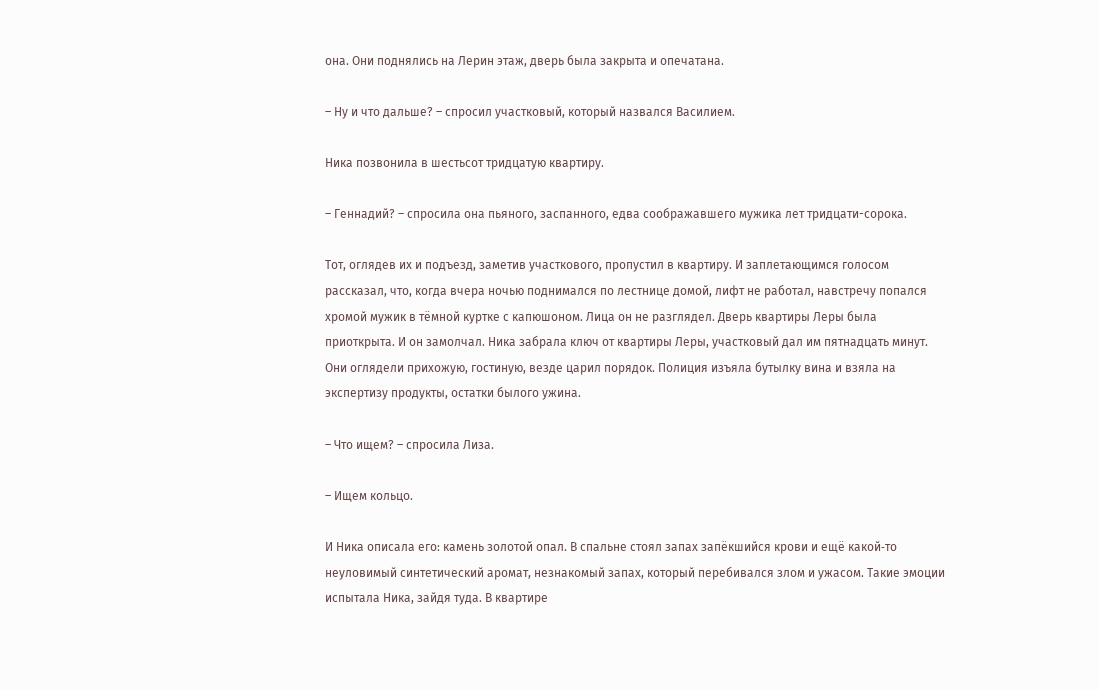она. Они поднялись на Лерин этаж, дверь была закрыта и опечатана.

– Ну и что дальше? – спросил участковый, который назвался Василием.

Ника позвонила в шестьсот тридцатую квартиру.

– Геннадий? – спросила она пьяного, заспанного, едва соображавшего мужика лет тридцати-сорока.

Тот, оглядев их и подъезд, заметив участкового, пропустил в квартиру. И заплетающимся голосом рассказал, что, когда вчера ночью поднимался по лестнице домой, лифт не работал, навстречу попался хромой мужик в тёмной куртке с капюшоном. Лица он не разглядел. Дверь квартиры Леры была приоткрыта. И он замолчал. Ника забрала ключ от квартиры Леры, участковый дал им пятнадцать минут. Они оглядели прихожую, гостиную, везде царил порядок. Полиция изъяла бутылку вина и взяла на экспертизу продукты, остатки былого ужина.

– Что ищем? – спросила Лиза.

– Ищем кольцо.

И Ника описала его: камень золотой опал. В спальне стоял запах запёкшийся крови и ещё какой‐то неуловимый синтетический аромат, незнакомый запах, который перебивался злом и ужасом. Такие эмоции испытала Ника, зайдя туда. В квартире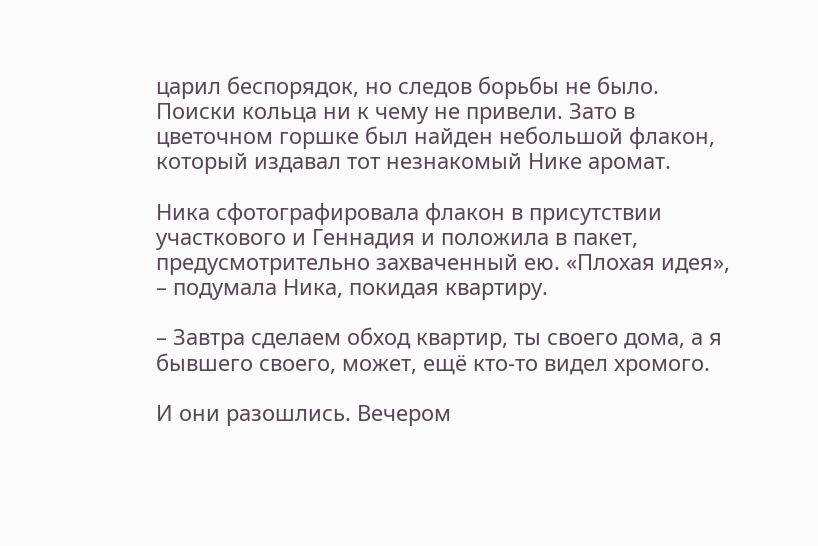царил беспорядок, но следов борьбы не было. Поиски кольца ни к чему не привели. Зато в цветочном горшке был найден небольшой флакон, который издавал тот незнакомый Нике аромат.

Ника сфотографировала флакон в присутствии участкового и Геннадия и положила в пакет, предусмотрительно захваченный ею. «Плохая идея», – подумала Ника, покидая квартиру.

– Завтра сделаем обход квартир, ты своего дома, а я бывшего своего, может, ещё кто‐то видел хромого.

И они разошлись. Вечером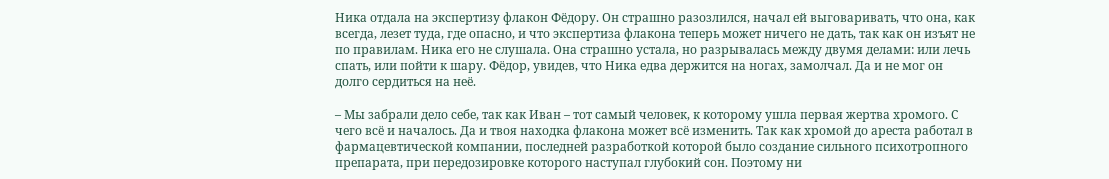Ника отдала на экспертизу флакон Фёдору. Он страшно разозлился, начал ей выговаривать, что она, как всегда, лезет туда, где опасно, и что экспертиза флакона теперь может ничего не дать, так как он изъят не по правилам. Ника его не слушала. Она страшно устала, но разрывалась между двумя делами: или лечь спать, или пойти к шару. Фёдор, увидев, что Ника едва держится на ногах, замолчал. Да и не мог он долго сердиться на неё.

– Мы забрали дело себе, так как Иван – тот самый человек, к которому ушла первая жертва хромого. С чего всё и началось. Да и твоя находка флакона может всё изменить. Так как хромой до ареста работал в фармацевтической компании, последней разработкой которой было создание сильного психотропного препарата, при передозировке которого наступал глубокий сон. Поэтому ни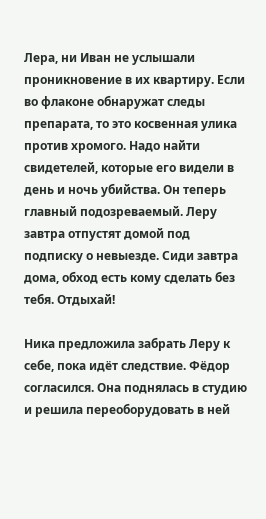Лера, ни Иван не услышали проникновение в их квартиру. Если во флаконе обнаружат следы препарата, то это косвенная улика против хромого. Надо найти свидетелей, которые его видели в день и ночь убийства. Он теперь главный подозреваемый. Леру завтра отпустят домой под подписку о невыезде. Сиди завтра дома, обход есть кому сделать без тебя. Отдыхай!

Ника предложила забрать Леру к себе, пока идёт следствие. Фёдор согласился. Она поднялась в студию и решила переоборудовать в ней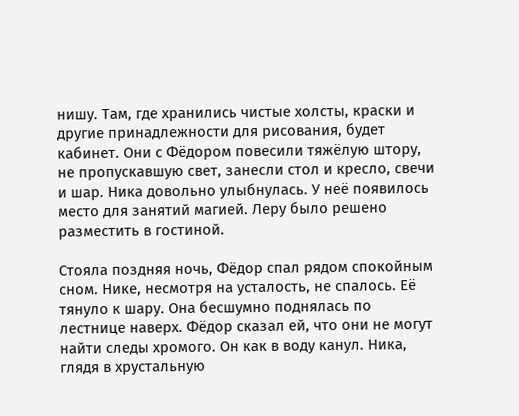нишу. Там, где хранились чистые холсты, краски и другие принадлежности для рисования, будет кабинет. Они с Фёдором повесили тяжёлую штору, не пропускавшую свет, занесли стол и кресло, свечи и шар. Ника довольно улыбнулась. У неё появилось место для занятий магией. Леру было решено разместить в гостиной.

Стояла поздняя ночь, Фёдор спал рядом спокойным сном. Нике, несмотря на усталость, не спалось. Её тянуло к шару. Она бесшумно поднялась по лестнице наверх. Фёдор сказал ей, что они не могут найти следы хромого. Он как в воду канул. Ника, глядя в хрустальную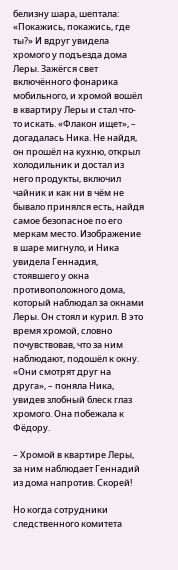белизну шара, шептала: «Покажись, покажись, где ты?» И вдруг увидела хромого у подъезда дома Леры. Зажёгся свет включённого фонарика мобильного, и хромой вошёл в квартиру Леры и стал что‐то искать. «Флакон ищет», – догадалась Ника. Не найдя, он прошёл на кухню, открыл холодильник и достал из него продукты, включил чайник и как ни в чём не бывало принялся есть, найдя самое безопасное по его меркам место. Изображение в шаре мигнуло, и Ника увидела Геннадия, стоявшего у окна противоположного дома, который наблюдал за окнами Леры. Он стоял и курил. В это время хромой, словно почувствовав, что за ним наблюдают, подошёл к окну. «Они смотрят друг на друга», – поняла Ника, увидев злобный блеск глаз хромого. Она побежала к Фёдору.

– Хромой в квартире Леры, за ним наблюдает Геннадий из дома напротив. Скорей!

Но когда сотрудники следственного комитета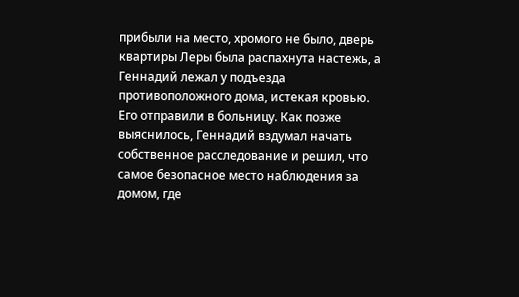прибыли на место, хромого не было, дверь квартиры Леры была распахнута настежь, а Геннадий лежал у подъезда противоположного дома, истекая кровью. Его отправили в больницу. Как позже выяснилось, Геннадий вздумал начать собственное расследование и решил, что самое безопасное место наблюдения за домом, где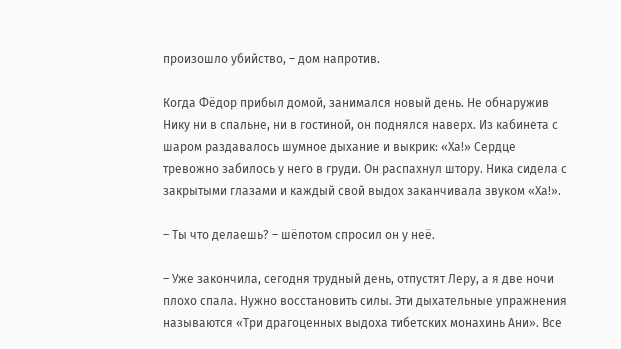произошло убийство, – дом напротив.

Когда Фёдор прибыл домой, занимался новый день. Не обнаружив Нику ни в спальне, ни в гостиной, он поднялся наверх. Из кабинета с шаром раздавалось шумное дыхание и выкрик: «Ха!» Сердце тревожно забилось у него в груди. Он распахнул штору. Ника сидела с закрытыми глазами и каждый свой выдох заканчивала звуком «Ха!».

– Ты что делаешь? – шёпотом спросил он у неё.

– Уже закончила, сегодня трудный день, отпустят Леру, а я две ночи плохо спала. Нужно восстановить силы. Эти дыхательные упражнения называются «Три драгоценных выдоха тибетских монахинь Ани». Все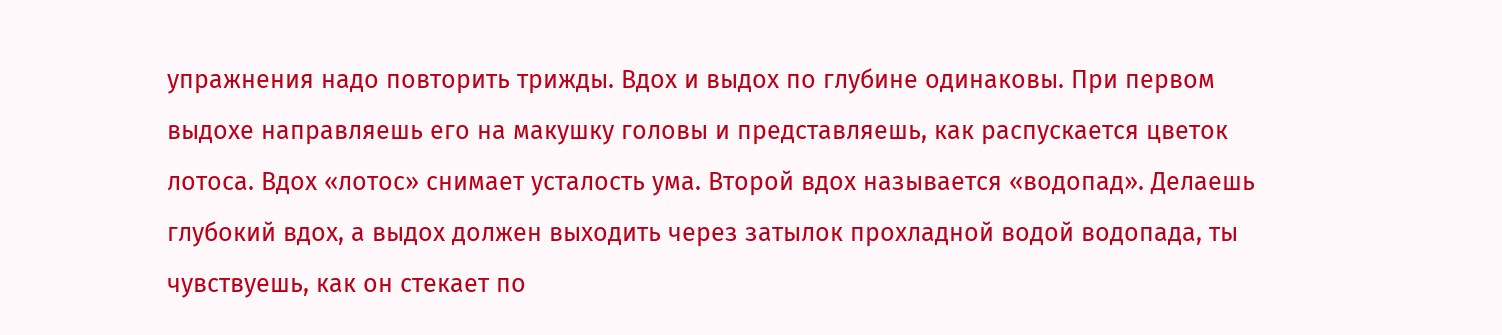упражнения надо повторить трижды. Вдох и выдох по глубине одинаковы. При первом выдохе направляешь его на макушку головы и представляешь, как распускается цветок лотоса. Вдох «лотос» снимает усталость ума. Второй вдох называется «водопад». Делаешь глубокий вдох, а выдох должен выходить через затылок прохладной водой водопада, ты чувствуешь, как он стекает по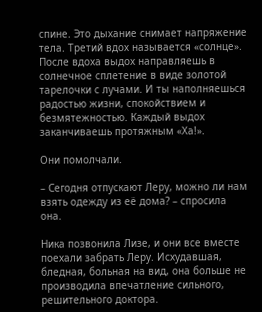спине. Это дыхание снимает напряжение тела. Третий вдох называется «солнце». После вдоха выдох направляешь в солнечное сплетение в виде золотой тарелочки с лучами. И ты наполняешься радостью жизни, спокойствием и безмятежностью. Каждый выдох заканчиваешь протяжным «Ха!».

Они помолчали.

– Сегодня отпускают Леру, можно ли нам взять одежду из её дома? – спросила она.

Ника позвонила Лизе, и они все вместе поехали забрать Леру. Исхудавшая, бледная, больная на вид, она больше не производила впечатление сильного, решительного доктора.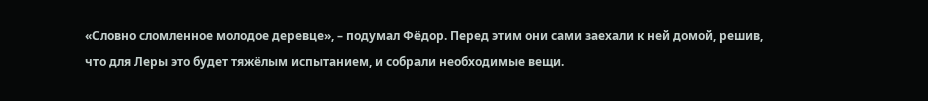«Словно сломленное молодое деревце», – подумал Фёдор. Перед этим они сами заехали к ней домой, решив, что для Леры это будет тяжёлым испытанием, и собрали необходимые вещи.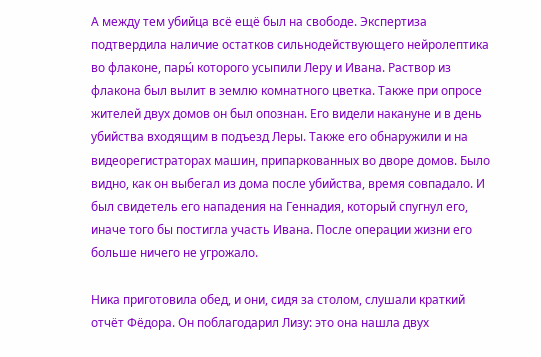А между тем убийца всё ещё был на свободе. Экспертиза подтвердила наличие остатков сильнодействующего нейролептика во флаконе, пары́ которого усыпили Леру и Ивана. Раствор из флакона был вылит в землю комнатного цветка. Также при опросе жителей двух домов он был опознан. Его видели накануне и в день убийства входящим в подъезд Леры. Также его обнаружили и на видеорегистраторах машин, припаркованных во дворе домов. Было видно, как он выбегал из дома после убийства, время совпадало. И был свидетель его нападения на Геннадия, который спугнул его, иначе того бы постигла участь Ивана. После операции жизни его больше ничего не угрожало.

Ника приготовила обед, и они, сидя за столом, слушали краткий отчёт Фёдора. Он поблагодарил Лизу: это она нашла двух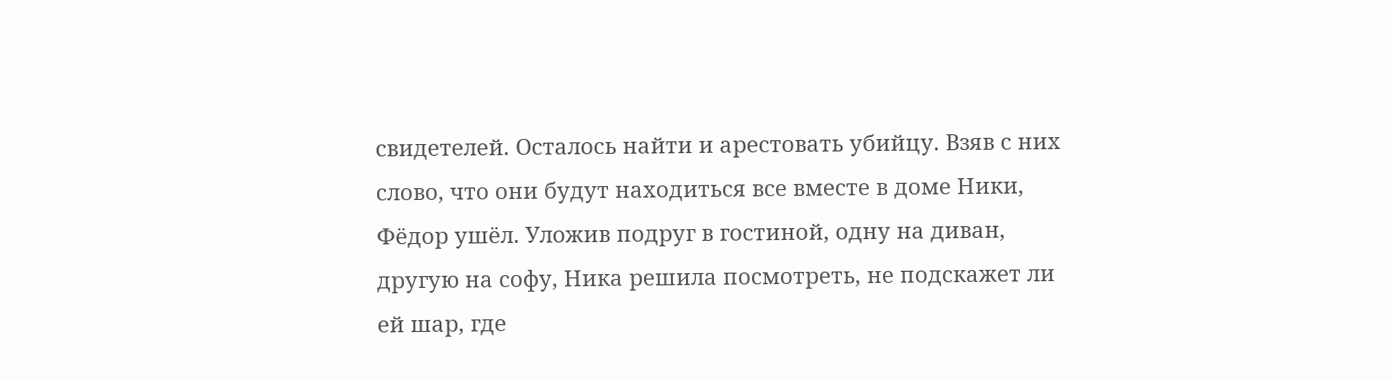свидетелей. Осталось найти и арестовать убийцу. Взяв с них слово, что они будут находиться все вместе в доме Ники, Фёдор ушёл. Уложив подруг в гостиной, одну на диван, другую на софу, Ника решила посмотреть, не подскажет ли ей шар, где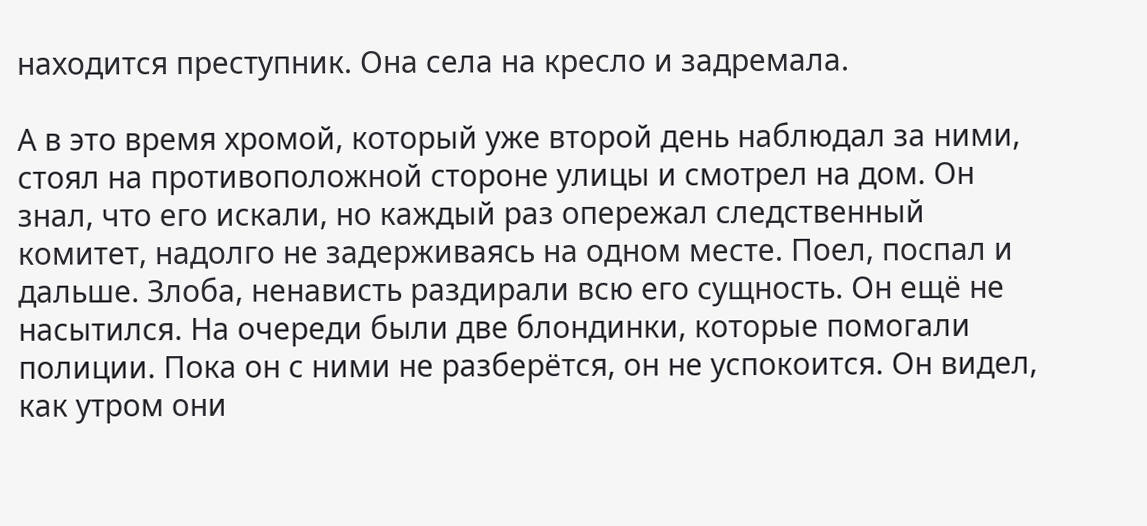находится преступник. Она села на кресло и задремала.

А в это время хромой, который уже второй день наблюдал за ними, стоял на противоположной стороне улицы и смотрел на дом. Он знал, что его искали, но каждый раз опережал следственный комитет, надолго не задерживаясь на одном месте. Поел, поспал и дальше. Злоба, ненависть раздирали всю его сущность. Он ещё не насытился. На очереди были две блондинки, которые помогали полиции. Пока он с ними не разберётся, он не успокоится. Он видел, как утром они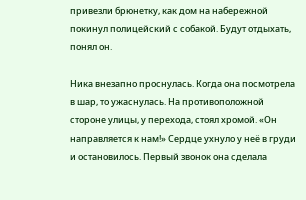привезли брюнетку, как дом на набережной покинул полицейский с собакой. Будут отдыхать, понял он.

Ника внезапно проснулась. Когда она посмотрела в шар, то ужаснулась. На противоположной стороне улицы, у перехода, стоял хромой. «Он направляется к нам!» Сердце ухнуло у неё в груди и остановилось. Первый звонок она сделала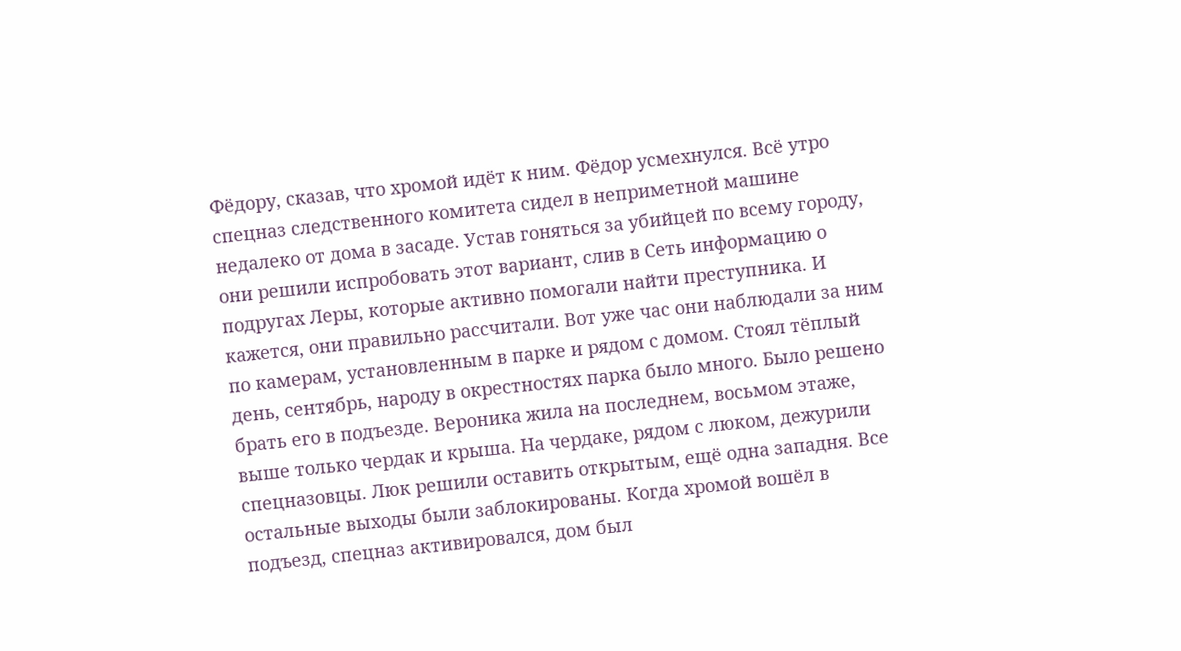Фёдору, сказав, что хромой идёт к ним. Фёдор усмехнулся. Всё утро спецназ следственного комитета сидел в неприметной машине недалеко от дома в засаде. Устав гоняться за убийцей по всему городу, они решили испробовать этот вариант, слив в Сеть информацию о подругах Леры, которые активно помогали найти преступника. И кажется, они правильно рассчитали. Вот уже час они наблюдали за ним по камерам, установленным в парке и рядом с домом. Стоял тёплый день, сентябрь, народу в окрестностях парка было много. Было решено брать его в подъезде. Вероника жила на последнем, восьмом этаже, выше только чердак и крыша. На чердаке, рядом с люком, дежурили спецназовцы. Люк решили оставить открытым, ещё одна западня. Все остальные выходы были заблокированы. Когда хромой вошёл в подъезд, спецназ активировался, дом был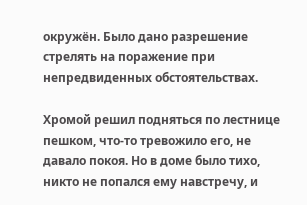окружён. Было дано разрешение стрелять на поражение при непредвиденных обстоятельствах.

Хромой решил подняться по лестнице пешком, что‐то тревожило его, не давало покоя. Но в доме было тихо, никто не попался ему навстречу, и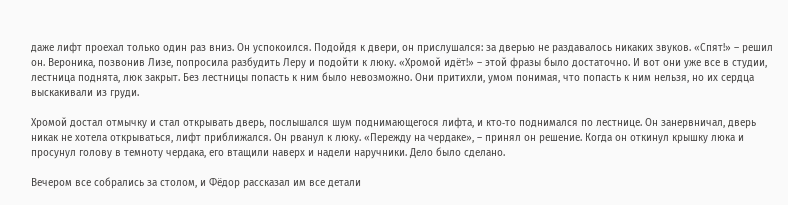даже лифт проехал только один раз вниз. Он успокоился. Подойдя к двери, он прислушался: за дверью не раздавалось никаких звуков. «Спят!» – решил он. Вероника, позвонив Лизе, попросила разбудить Леру и подойти к люку. «Хромой идёт!» – этой фразы было достаточно. И вот они уже все в студии, лестница поднята, люк закрыт. Без лестницы попасть к ним было невозможно. Они притихли, умом понимая, что попасть к ним нельзя, но их сердца выскакивали из груди.

Хромой достал отмычку и стал открывать дверь, послышался шум поднимающегося лифта, и кто‐то поднимался по лестнице. Он занервничал, дверь никак не хотела открываться, лифт приближался. Он рванул к люку. «Пережду на чердаке», – принял он решение. Когда он откинул крышку люка и просунул голову в темноту чердака, его втащили наверх и надели наручники. Дело было сделано.

Вечером все собрались за столом, и Фёдор рассказал им все детали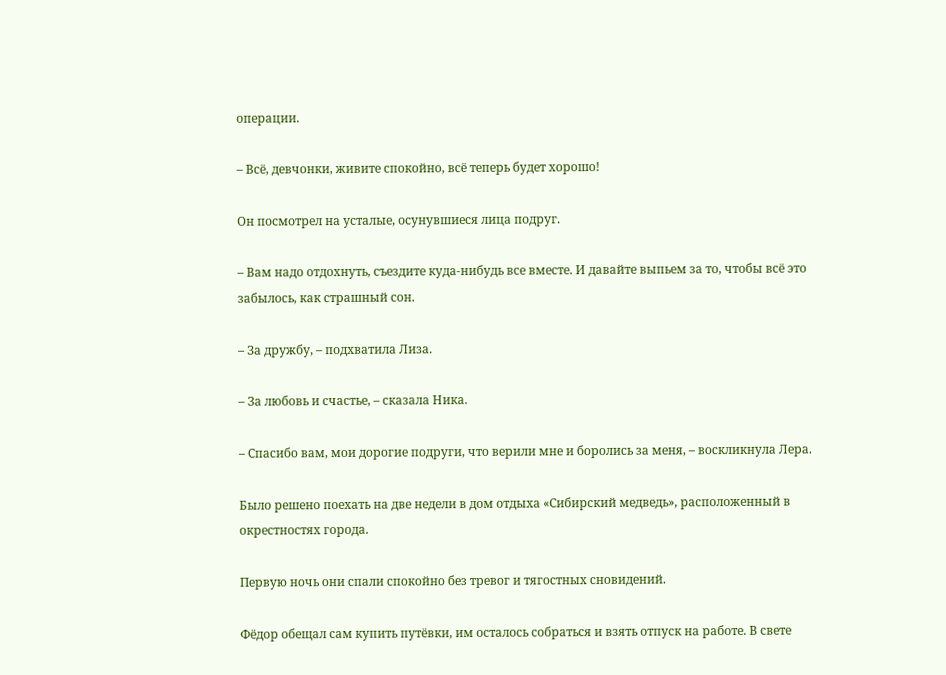операции.

– Всё, девчонки, живите спокойно, всё теперь будет хорошо!

Он посмотрел на усталые, осунувшиеся лица подруг.

– Вам надо отдохнуть, съездите куда‐нибудь все вместе. И давайте выпьем за то, чтобы всё это забылось, как страшный сон.

– За дружбу, – подхватила Лиза.

– За любовь и счастье, – сказала Ника.

– Спасибо вам, мои дорогие подруги, что верили мне и боролись за меня, – воскликнула Лера.

Было решено поехать на две недели в дом отдыха «Сибирский медведь», расположенный в окрестностях города.

Первую ночь они спали спокойно без тревог и тягостных сновидений.

Фёдор обещал сам купить путёвки, им осталось собраться и взять отпуск на работе. В свете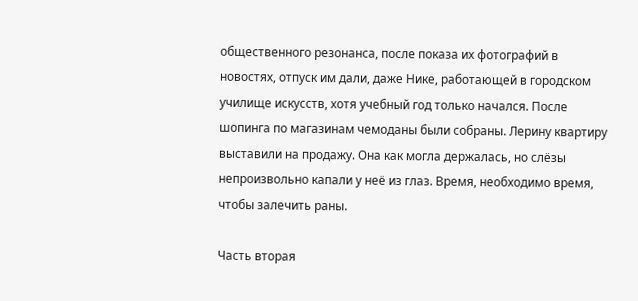общественного резонанса, после показа их фотографий в новостях, отпуск им дали, даже Нике, работающей в городском училище искусств, хотя учебный год только начался. После шопинга по магазинам чемоданы были собраны. Лерину квартиру выставили на продажу. Она как могла держалась, но слёзы непроизвольно капали у неё из глаз. Время, необходимо время, чтобы залечить раны.

Часть вторая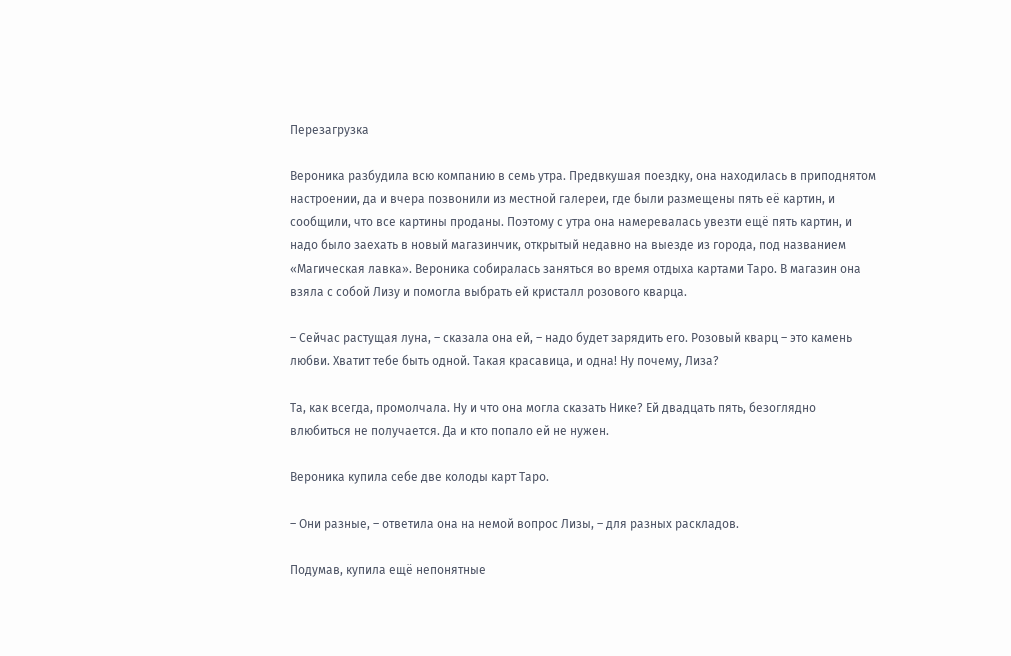Перезагрузка

Вероника разбудила всю компанию в семь утра. Предвкушая поездку, она находилась в приподнятом настроении, да и вчера позвонили из местной галереи, где были размещены пять её картин, и сообщили, что все картины проданы. Поэтому с утра она намеревалась увезти ещё пять картин, и надо было заехать в новый магазинчик, открытый недавно на выезде из города, под названием «Магическая лавка». Вероника собиралась заняться во время отдыха картами Таро. В магазин она взяла с собой Лизу и помогла выбрать ей кристалл розового кварца.

– Сейчас растущая луна, – сказала она ей, – надо будет зарядить его. Розовый кварц – это камень любви. Хватит тебе быть одной. Такая красавица, и одна! Ну почему, Лиза?

Та, как всегда, промолчала. Ну и что она могла сказать Нике? Ей двадцать пять, безоглядно влюбиться не получается. Да и кто попало ей не нужен.

Вероника купила себе две колоды карт Таро.

– Они разные, – ответила она на немой вопрос Лизы, – для разных раскладов.

Подумав, купила ещё непонятные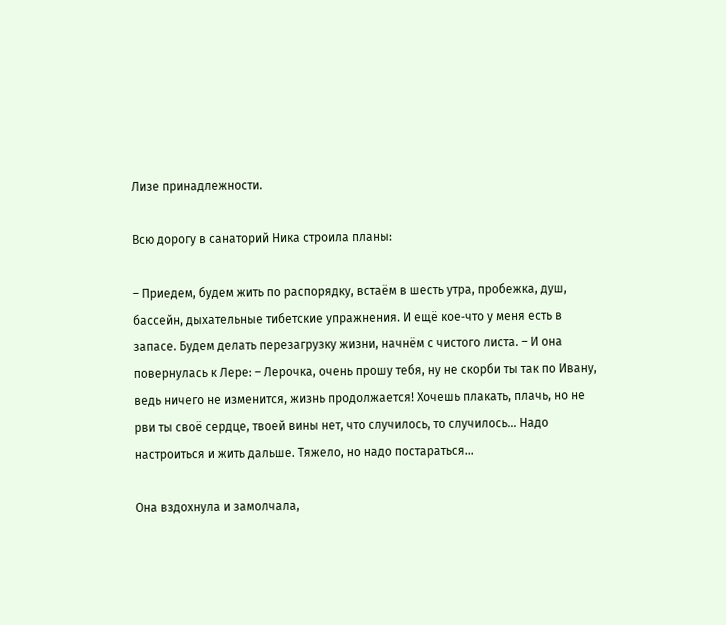Лизе принадлежности.

Всю дорогу в санаторий Ника строила планы:

– Приедем, будем жить по распорядку, встаём в шесть утра, пробежка, душ, бассейн, дыхательные тибетские упражнения. И ещё кое‐что у меня есть в запасе. Будем делать перезагрузку жизни, начнём с чистого листа. – И она повернулась к Лере: – Лерочка, очень прошу тебя, ну не скорби ты так по Ивану, ведь ничего не изменится, жизнь продолжается! Хочешь плакать, плачь, но не рви ты своё сердце, твоей вины нет, что случилось, то случилось… Надо настроиться и жить дальше. Тяжело, но надо постараться…

Она вздохнула и замолчала,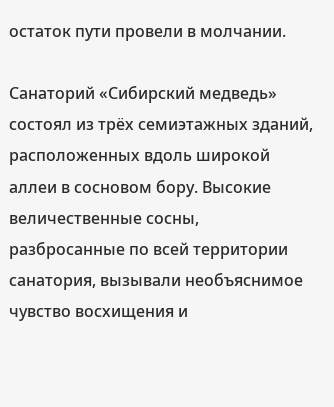остаток пути провели в молчании.

Санаторий «Сибирский медведь» состоял из трёх семиэтажных зданий, расположенных вдоль широкой аллеи в сосновом бору. Высокие величественные сосны, разбросанные по всей территории санатория, вызывали необъяснимое чувство восхищения и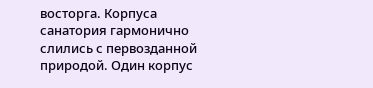восторга. Корпуса санатория гармонично слились с первозданной природой. Один корпус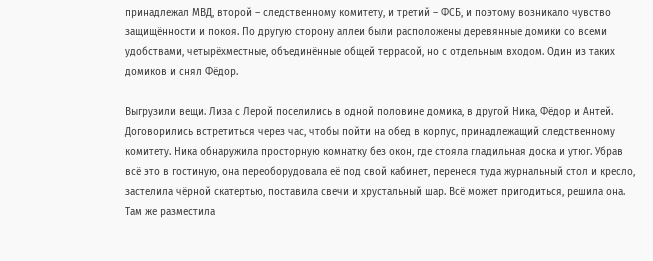принадлежал МВД, второй – следственному комитету, и третий – ФСБ, и поэтому возникало чувство защищённости и покоя. По другую сторону аллеи были расположены деревянные домики со всеми удобствами, четырёхместные, объединённые общей террасой, но с отдельным входом. Один из таких домиков и снял Фёдор.

Выгрузили вещи. Лиза с Лерой поселились в одной половине домика, в другой Ника, Фёдор и Антей. Договорились встретиться через час, чтобы пойти на обед в корпус, принадлежащий следственному комитету. Ника обнаружила просторную комнатку без окон, где стояла гладильная доска и утюг. Убрав всё это в гостиную, она переоборудовала её под свой кабинет, перенеся туда журнальный стол и кресло, застелила чёрной скатертью, поставила свечи и хрустальный шар. Всё может пригодиться, решила она. Там же разместила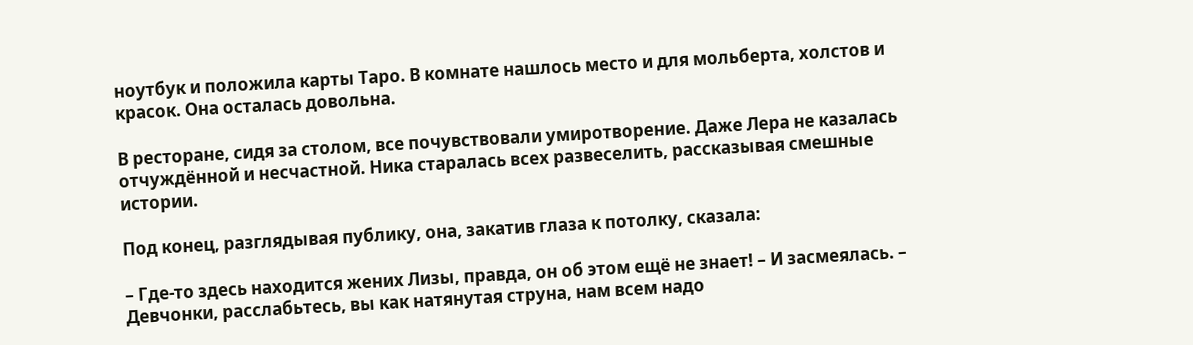ноутбук и положила карты Таро. В комнате нашлось место и для мольберта, холстов и красок. Она осталась довольна.

В ресторане, сидя за столом, все почувствовали умиротворение. Даже Лера не казалась отчуждённой и несчастной. Ника старалась всех развеселить, рассказывая смешные истории.

Под конец, разглядывая публику, она, закатив глаза к потолку, сказала:

– Где‐то здесь находится жених Лизы, правда, он об этом ещё не знает! – И засмеялась. – Девчонки, расслабьтесь, вы как натянутая струна, нам всем надо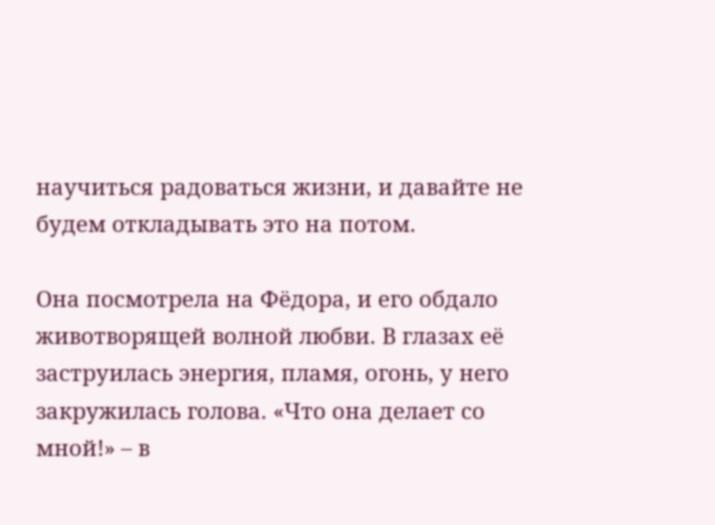научиться радоваться жизни, и давайте не будем откладывать это на потом.

Она посмотрела на Фёдора, и его обдало животворящей волной любви. В глазах её заструилась энергия, пламя, огонь, у него закружилась голова. «Что она делает со мной!» – в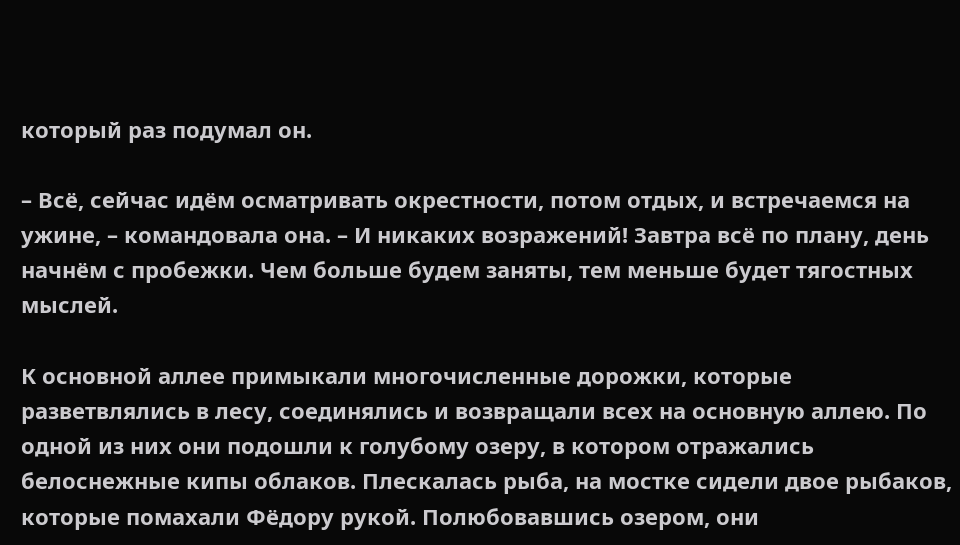который раз подумал он.

– Всё, сейчас идём осматривать окрестности, потом отдых, и встречаемся на ужине, – командовала она. – И никаких возражений! Завтра всё по плану, день начнём с пробежки. Чем больше будем заняты, тем меньше будет тягостных мыслей.

К основной аллее примыкали многочисленные дорожки, которые разветвлялись в лесу, соединялись и возвращали всех на основную аллею. По одной из них они подошли к голубому озеру, в котором отражались белоснежные кипы облаков. Плескалась рыба, на мостке сидели двое рыбаков, которые помахали Фёдору рукой. Полюбовавшись озером, они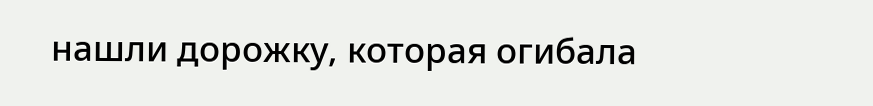нашли дорожку, которая огибала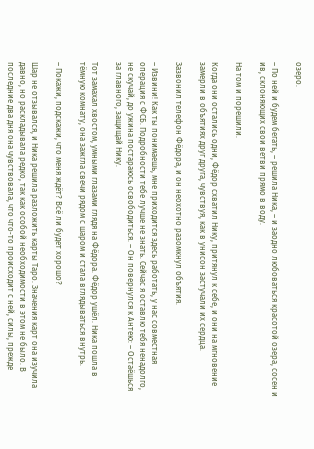озеро.

– По ней и будем бегать, – решила Ника, – и заодно любоваться красотой озера, сосен и ив, склоняющих свои ветви прямо в воду.

На том и порешили.

Когда они остались одни, Фёдор схватил Нику, притянул к себе, и они на мгновение замерли в объятиях друг друга, чувствуя, как в унисон застучали их сердца.

Зазвонил телефон Фёдора, и он неохотно разомкнул объятия.

– Извини! Как ты понимаешь, мне приходится здесь работать, у нас совместная операция с ФСБ. Подробности тебе лучше не знать. Сейчас я оставлю тебя ненадолго, не скучай, до ужина постараюсь освободиться. – Он повернулся к Антею: – Остаёшься за главного, защищай Нику.

Тот замахал хвостом, умными глазами глядя на Фёдора. Фёдор ушёл. Ника пошла в тёмную комнату, она зажгла свечи рядом с шаром и стала вглядываться внутрь.

– Покажи, подскажи, что меня ждёт? Всё ли будет хорошо?

Шар не отзывался, и Ника решила разложить карты Таро. Значения карт она изучила давно, но раскладывала редко, так как особой необходимости в этом не было. В последние два дня она чувствовала, что что‐то происходит с ней, силы, прежде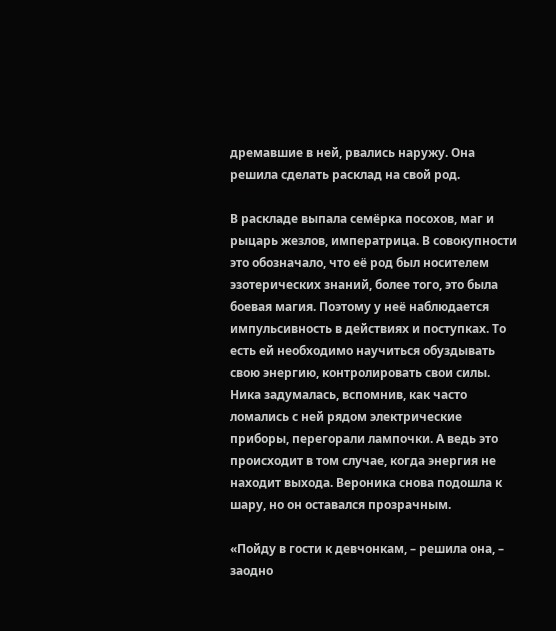дремавшие в ней, рвались наружу. Она решила сделать расклад на свой род.

В раскладе выпала семёрка посохов, маг и рыцарь жезлов, императрица. В совокупности это обозначало, что её род был носителем эзотерических знаний, более того, это была боевая магия. Поэтому у неё наблюдается импульсивность в действиях и поступках. То есть ей необходимо научиться обуздывать свою энергию, контролировать свои силы. Ника задумалась, вспомнив, как часто ломались с ней рядом электрические приборы, перегорали лампочки. А ведь это происходит в том случае, когда энергия не находит выхода. Вероника снова подошла к шару, но он оставался прозрачным.

«Пойду в гости к девчонкам, – решила она, – заодно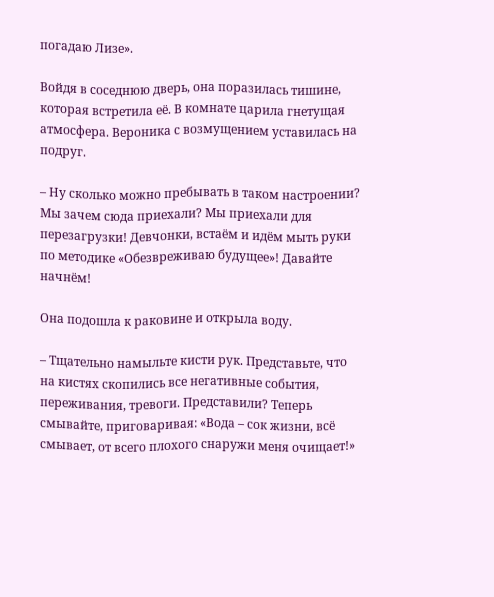погадаю Лизе».

Войдя в соседнюю дверь, она поразилась тишине, которая встретила её. В комнате царила гнетущая атмосфера. Вероника с возмущением уставилась на подруг.

– Ну сколько можно пребывать в таком настроении? Мы зачем сюда приехали? Мы приехали для перезагрузки! Девчонки, встаём и идём мыть руки по методике «Обезвреживаю будущее»! Давайте начнём!

Она подошла к раковине и открыла воду.

– Тщательно намыльте кисти рук. Представьте, что на кистях скопились все негативные события, переживания, тревоги. Представили? Теперь смывайте, приговаривая: «Вода – сок жизни, всё смывает, от всего плохого снаружи меня очищает!»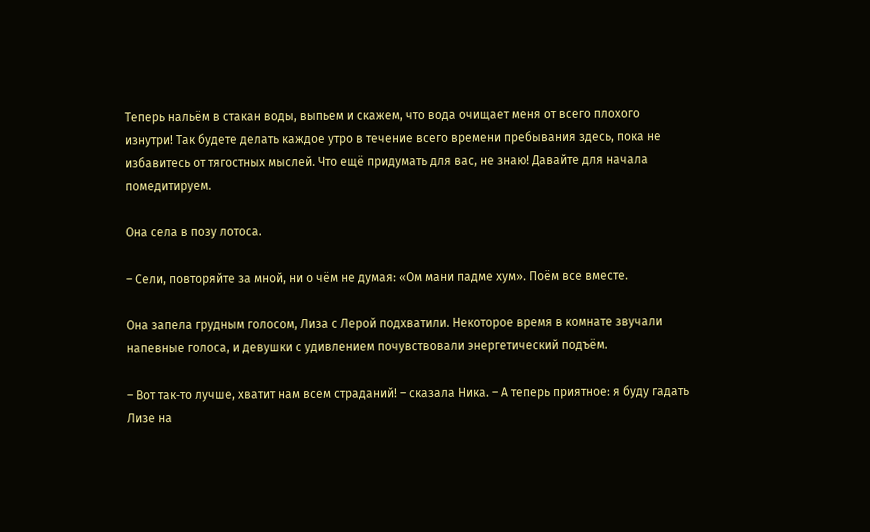Теперь нальём в стакан воды, выпьем и скажем, что вода очищает меня от всего плохого изнутри! Так будете делать каждое утро в течение всего времени пребывания здесь, пока не избавитесь от тягостных мыслей. Что ещё придумать для вас, не знаю! Давайте для начала помедитируем.

Она села в позу лотоса.

– Сели, повторяйте за мной, ни о чём не думая: «Ом мани падме хум». Поём все вместе.

Она запела грудным голосом, Лиза с Лерой подхватили. Некоторое время в комнате звучали напевные голоса, и девушки с удивлением почувствовали энергетический подъём.

– Вот так‐то лучше, хватит нам всем страданий! – сказала Ника. – А теперь приятное: я буду гадать Лизе на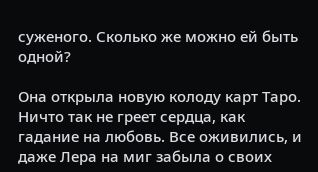суженого. Сколько же можно ей быть одной?

Она открыла новую колоду карт Таро. Ничто так не греет сердца, как гадание на любовь. Все оживились, и даже Лера на миг забыла о своих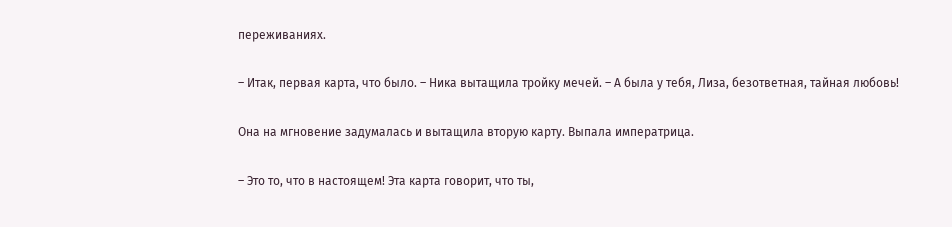переживаниях.

– Итак, первая карта, что было. – Ника вытащила тройку мечей. – А была у тебя, Лиза, безответная, тайная любовь!

Она на мгновение задумалась и вытащила вторую карту. Выпала императрица.

– Это то, что в настоящем! Эта карта говорит, что ты,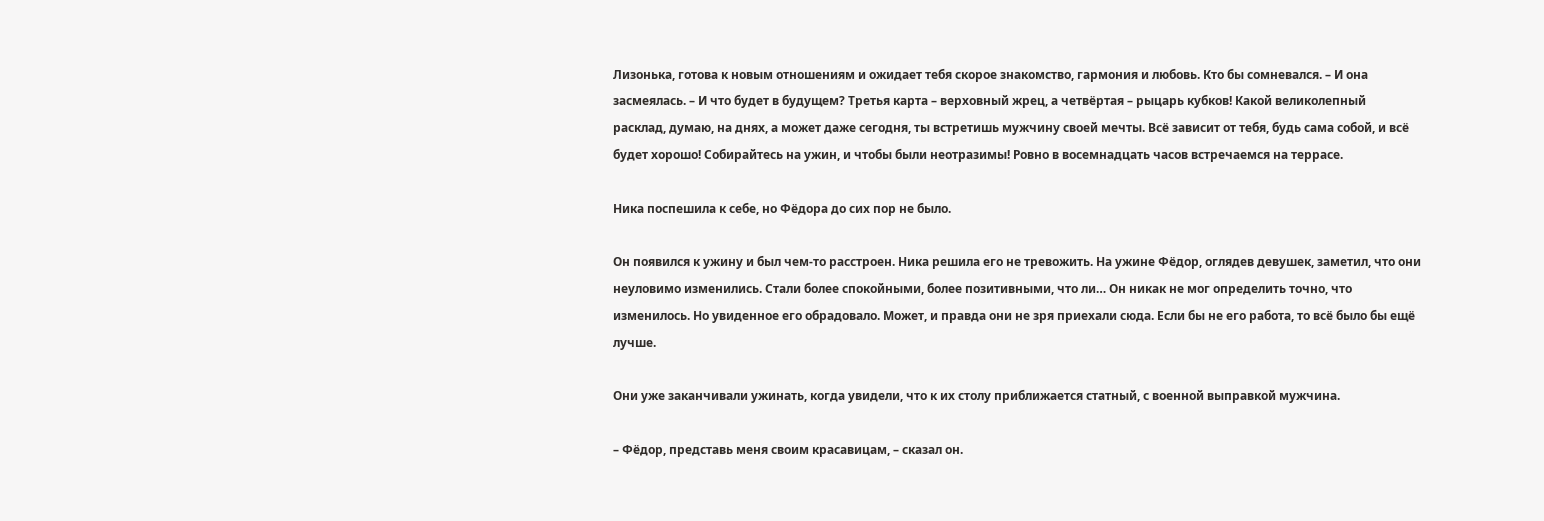Лизонька, готова к новым отношениям и ожидает тебя скорое знакомство, гармония и любовь. Кто бы сомневался. – И она засмеялась. – И что будет в будущем? Третья карта – верховный жрец, а четвёртая – рыцарь кубков! Какой великолепный расклад, думаю, на днях, а может даже сегодня, ты встретишь мужчину своей мечты. Всё зависит от тебя, будь сама собой, и всё будет хорошо! Собирайтесь на ужин, и чтобы были неотразимы! Ровно в восемнадцать часов встречаемся на террасе.

Ника поспешила к себе, но Фёдора до сих пор не было.

Он появился к ужину и был чем‐то расстроен. Ника решила его не тревожить. На ужине Фёдор, оглядев девушек, заметил, что они неуловимо изменились. Стали более спокойными, более позитивными, что ли… Он никак не мог определить точно, что изменилось. Но увиденное его обрадовало. Может, и правда они не зря приехали сюда. Если бы не его работа, то всё было бы ещё лучше.

Они уже заканчивали ужинать, когда увидели, что к их столу приближается статный, с военной выправкой мужчина.

– Фёдор, представь меня своим красавицам, – сказал он.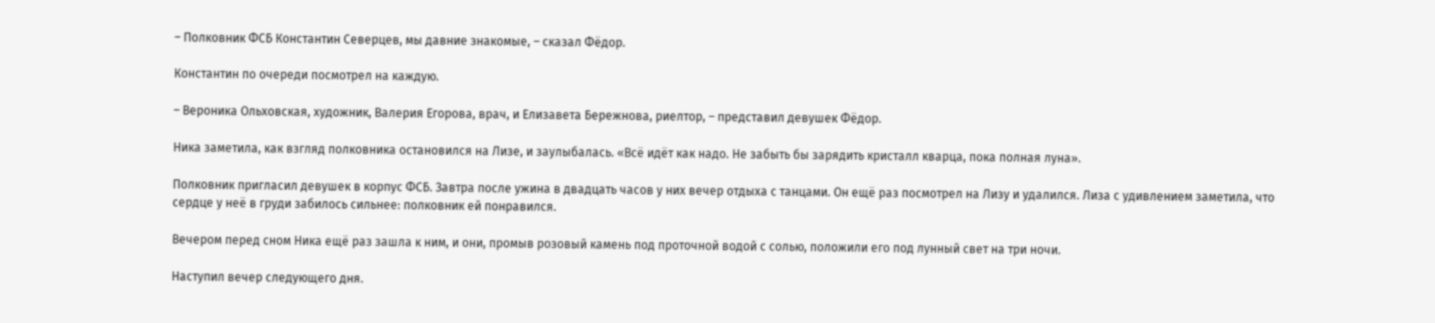– Полковник ФСБ Константин Северцев, мы давние знакомые, – сказал Фёдор.

Константин по очереди посмотрел на каждую.

– Вероника Ольховская, художник, Валерия Егорова, врач, и Елизавета Бережнова, риелтор, – представил девушек Фёдор.

Ника заметила, как взгляд полковника остановился на Лизе, и заулыбалась. «Всё идёт как надо. Не забыть бы зарядить кристалл кварца, пока полная луна».

Полковник пригласил девушек в корпус ФСБ. Завтра после ужина в двадцать часов у них вечер отдыха с танцами. Он ещё раз посмотрел на Лизу и удалился. Лиза с удивлением заметила, что сердце у неё в груди забилось сильнее: полковник ей понравился.

Вечером перед сном Ника ещё раз зашла к ним, и они, промыв розовый камень под проточной водой с солью, положили его под лунный свет на три ночи.

Наступил вечер следующего дня.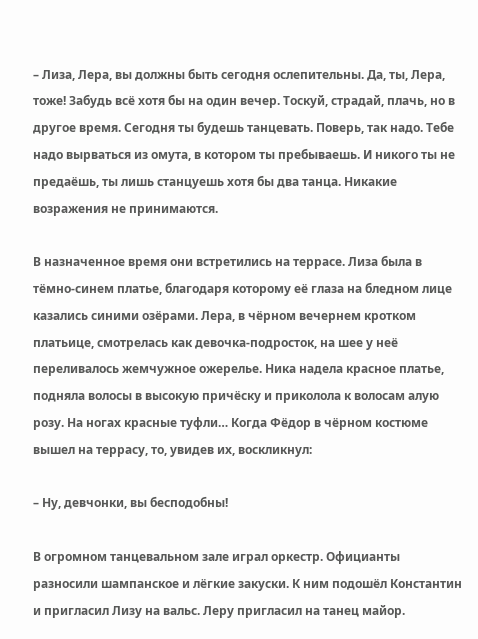– Лиза, Лера, вы должны быть сегодня ослепительны. Да, ты, Лера, тоже! Забудь всё хотя бы на один вечер. Тоскуй, страдай, плачь, но в другое время. Сегодня ты будешь танцевать. Поверь, так надо. Тебе надо вырваться из омута, в котором ты пребываешь. И никого ты не предаёшь, ты лишь станцуешь хотя бы два танца. Никакие возражения не принимаются.

В назначенное время они встретились на террасе. Лиза была в тёмно-синем платье, благодаря которому её глаза на бледном лице казались синими озёрами. Лера, в чёрном вечернем кротком платьице, смотрелась как девочка-подросток, на шее у неё переливалось жемчужное ожерелье. Ника надела красное платье, подняла волосы в высокую причёску и приколола к волосам алую розу. На ногах красные туфли… Когда Фёдор в чёрном костюме вышел на террасу, то, увидев их, воскликнул:

– Ну, девчонки, вы бесподобны!

В огромном танцевальном зале играл оркестр. Официанты разносили шампанское и лёгкие закуски. К ним подошёл Константин и пригласил Лизу на вальс. Леру пригласил на танец майор.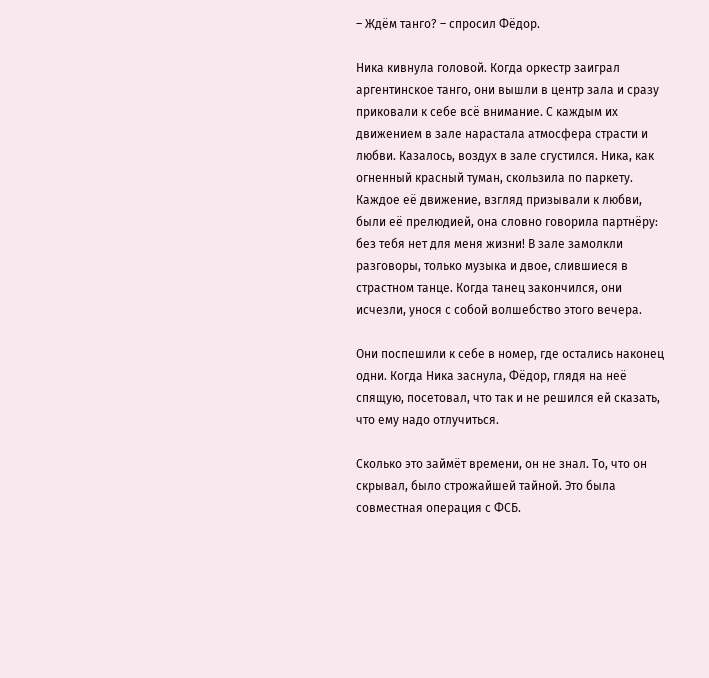– Ждём танго? – спросил Фёдор.

Ника кивнула головой. Когда оркестр заиграл аргентинское танго, они вышли в центр зала и сразу приковали к себе всё внимание. С каждым их движением в зале нарастала атмосфера страсти и любви. Казалось, воздух в зале сгустился. Ника, как огненный красный туман, скользила по паркету. Каждое её движение, взгляд призывали к любви, были её прелюдией, она словно говорила партнёру: без тебя нет для меня жизни! В зале замолкли разговоры, только музыка и двое, слившиеся в страстном танце. Когда танец закончился, они исчезли, унося с собой волшебство этого вечера.

Они поспешили к себе в номер, где остались наконец одни. Когда Ника заснула, Фёдор, глядя на неё спящую, посетовал, что так и не решился ей сказать, что ему надо отлучиться.

Сколько это займёт времени, он не знал. То, что он скрывал, было строжайшей тайной. Это была совместная операция с ФСБ.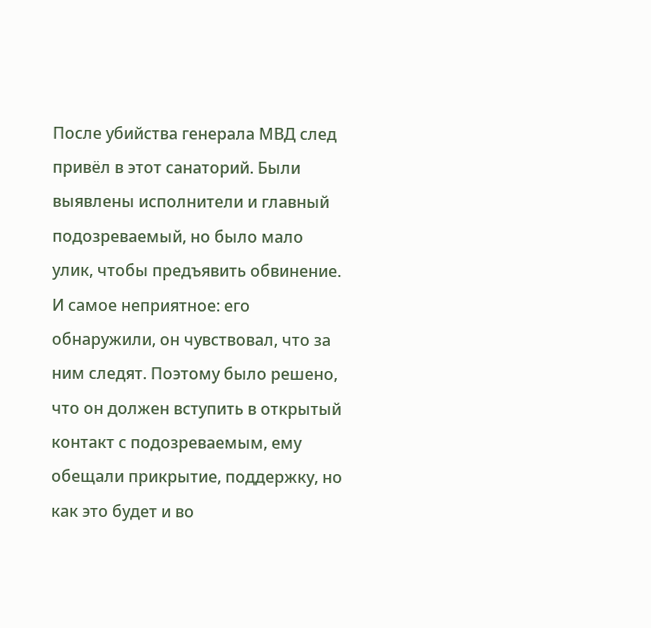После убийства генерала МВД след привёл в этот санаторий. Были выявлены исполнители и главный подозреваемый, но было мало улик, чтобы предъявить обвинение. И самое неприятное: его обнаружили, он чувствовал, что за ним следят. Поэтому было решено, что он должен вступить в открытый контакт с подозреваемым, ему обещали прикрытие, поддержку, но как это будет и во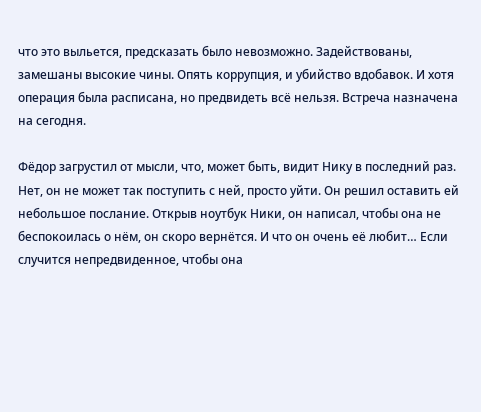что это выльется, предсказать было невозможно. Задействованы, замешаны высокие чины. Опять коррупция, и убийство вдобавок. И хотя операция была расписана, но предвидеть всё нельзя. Встреча назначена на сегодня.

Фёдор загрустил от мысли, что, может быть, видит Нику в последний раз. Нет, он не может так поступить с ней, просто уйти. Он решил оставить ей небольшое послание. Открыв ноутбук Ники, он написал, чтобы она не беспокоилась о нём, он скоро вернётся. И что он очень её любит… Если случится непредвиденное, чтобы она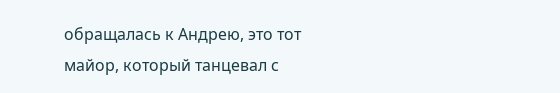обращалась к Андрею, это тот майор, который танцевал с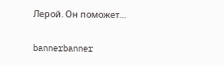Лерой. Он поможет…

bannerbanner